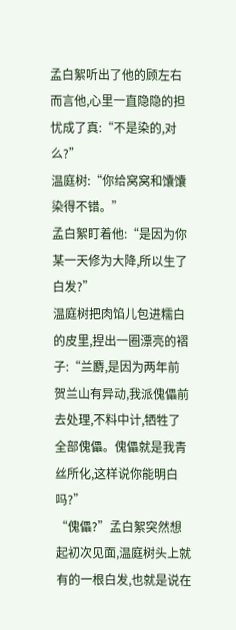孟白絮听出了他的顾左右而言他,心里一直隐隐的担忧成了真:“不是染的,对么?”
温庭树:“你给窝窝和馕馕染得不错。”
孟白絮盯着他:“是因为你某一天修为大降,所以生了白发?”
温庭树把肉馅儿包进糯白的皮里,捏出一圈漂亮的褶子:“兰麝,是因为两年前贺兰山有异动,我派傀儡前去处理,不料中计,牺牲了全部傀儡。傀儡就是我青丝所化,这样说你能明白吗?”
“傀儡?”孟白絮突然想起初次见面,温庭树头上就有的一根白发,也就是说在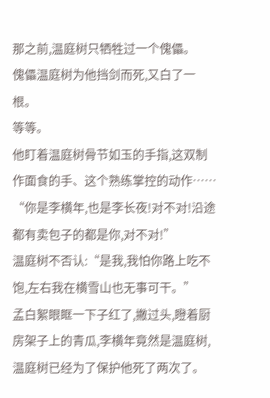那之前,温庭树只牺牲过一个傀儡。
傀儡温庭树为他挡剑而死,又白了一根。
等等。
他盯着温庭树骨节如玉的手指,这双制作面食的手、这个熟练掌控的动作……
“你是李横年,也是李长夜!对不对!沿途都有卖包子的都是你,对不对!”
温庭树不否认:“是我,我怕你路上吃不饱,左右我在横雪山也无事可干。”
孟白絮眼眶一下子红了,撇过头,瞪着厨房架子上的青瓜,李横年竟然是温庭树,温庭树已经为了保护他死了两次了。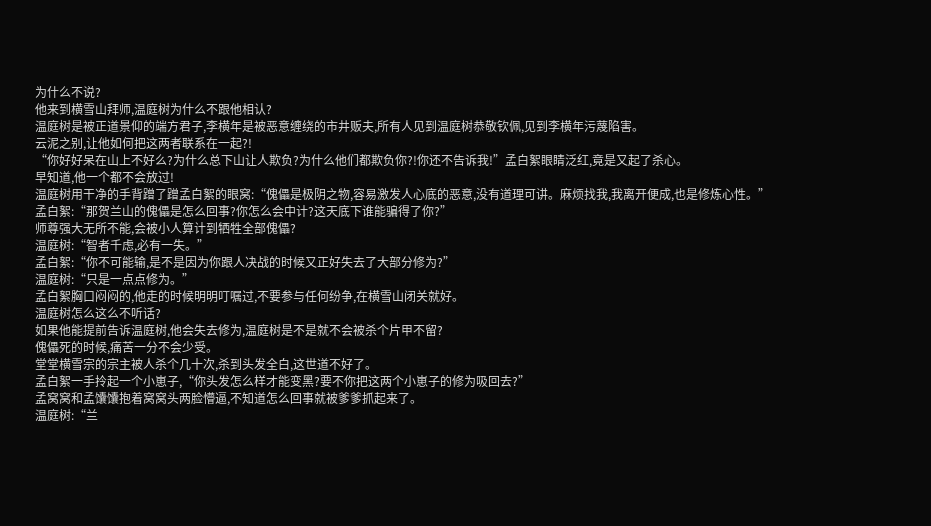为什么不说?
他来到横雪山拜师,温庭树为什么不跟他相认?
温庭树是被正道景仰的端方君子,李横年是被恶意缠绕的市井贩夫,所有人见到温庭树恭敬钦佩,见到李横年污蔑陷害。
云泥之别,让他如何把这两者联系在一起?!
“你好好呆在山上不好么?为什么总下山让人欺负?为什么他们都欺负你?!你还不告诉我!”孟白絮眼睛泛红,竟是又起了杀心。
早知道,他一个都不会放过!
温庭树用干净的手背蹭了蹭孟白絮的眼窝:“傀儡是极阴之物,容易激发人心底的恶意,没有道理可讲。麻烦找我,我离开便成,也是修炼心性。”
孟白絮:“那贺兰山的傀儡是怎么回事?你怎么会中计?这天底下谁能骗得了你?”
师尊强大无所不能,会被小人算计到牺牲全部傀儡?
温庭树:“智者千虑,必有一失。”
孟白絮:“你不可能输,是不是因为你跟人决战的时候又正好失去了大部分修为?”
温庭树:“只是一点点修为。”
孟白絮胸口闷闷的,他走的时候明明叮嘱过,不要参与任何纷争,在横雪山闭关就好。
温庭树怎么这么不听话?
如果他能提前告诉温庭树,他会失去修为,温庭树是不是就不会被杀个片甲不留?
傀儡死的时候,痛苦一分不会少受。
堂堂横雪宗的宗主被人杀个几十次,杀到头发全白,这世道不好了。
孟白絮一手拎起一个小崽子,“你头发怎么样才能变黑?要不你把这两个小崽子的修为吸回去?”
孟窝窝和孟馕馕抱着窝窝头两脸懵逼,不知道怎么回事就被爹爹抓起来了。
温庭树:“兰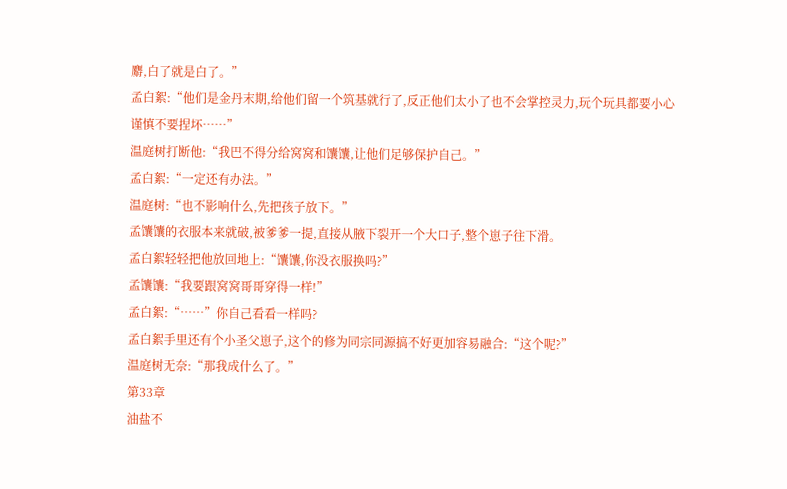麝,白了就是白了。”
孟白絮:“他们是金丹末期,给他们留一个筑基就行了,反正他们太小了也不会掌控灵力,玩个玩具都要小心谨慎不要捏坏……”
温庭树打断他:“我巴不得分给窝窝和馕馕,让他们足够保护自己。”
孟白絮:“一定还有办法。”
温庭树:“也不影响什么,先把孩子放下。”
孟馕馕的衣服本来就破,被爹爹一提,直接从腋下裂开一个大口子,整个崽子往下滑。
孟白絮轻轻把他放回地上:“馕馕,你没衣服换吗?”
孟馕馕:“我要跟窝窝哥哥穿得一样!”
孟白絮:“……”你自己看看一样吗?
孟白絮手里还有个小圣父崽子,这个的修为同宗同源搞不好更加容易融合:“这个呢?”
温庭树无奈:“那我成什么了。”
第33章
油盐不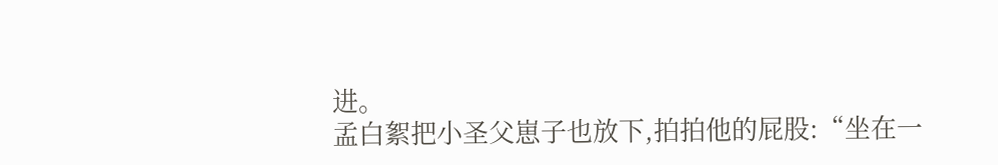进。
孟白絮把小圣父崽子也放下,拍拍他的屁股:“坐在一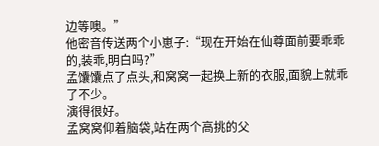边等噢。”
他密音传送两个小崽子:“现在开始在仙尊面前要乖乖的,装乖,明白吗?”
孟馕馕点了点头,和窝窝一起换上新的衣服,面貌上就乖了不少。
演得很好。
孟窝窝仰着脑袋,站在两个高挑的父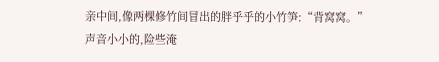亲中间,像两棵修竹间冒出的胖乎乎的小竹笋:“背窝窝。”
声音小小的,险些淹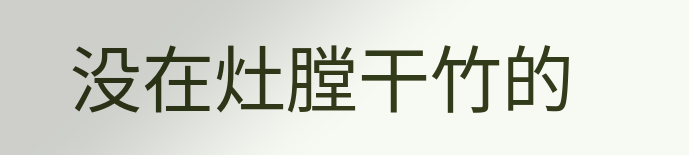没在灶膛干竹的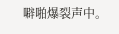噼啪爆裂声中。